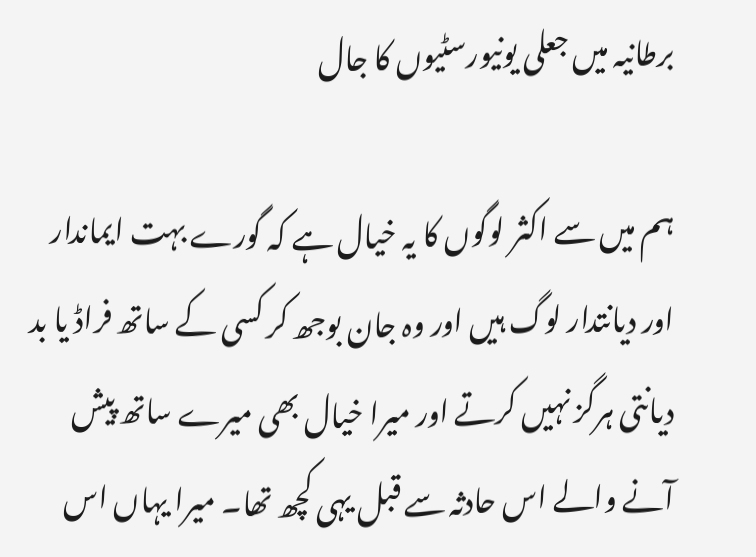برطانیہ میں جعلی یونیورسٹیوں کا جال

ہم میں سے اکثر لوگوں کا یہ خیال ہے کہ گورے بہت ایماندار اور دیانتدار لوگ ہیں اور وہ جان بوجھ کر کسی کے ساتھ فراڈ یا بد دیانتی ہرگز نہیں کرتے اور میرا خیال بھی میرے ساتھ پیش آنے والے اس حادثہ سے قبل یہی کچھ تھا۔ میرا یہاں اس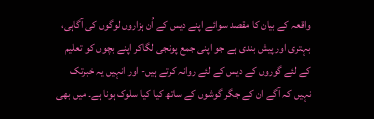واقعہ کے بیان کا مقصد سوائے اپنے دیس کے اُن ہزاروں لوگوں کی آگاہی، بہتری اور پیش بندی ہے جو اپنی جمع پونجی لگاکر اپنے بچوں کو تعلیم کے لئے گوروں کے دیس کے لئے روانہ کرتے ہیں- اور انہیں یہ خبرتک نہیں کہ آگے ان کے جگر گوشوں کے ساتھ کیا کیا سلوک ہونا ہے۔ میں بھی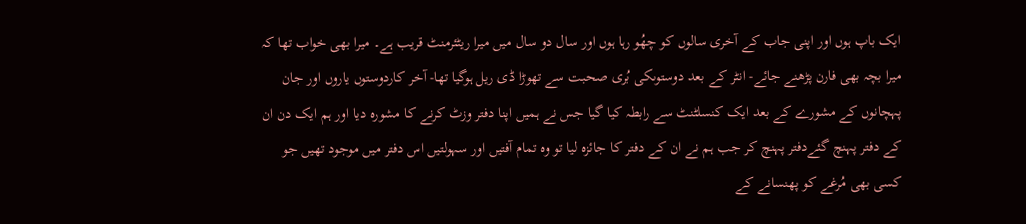ایک باپ ہوں اور اپنی جاب کے آخری سالوں کو چھُو رہا ہوں اور سال دو سال میں میرا ریٹئرمنٹ قریب ہے۔ میرا بھی خواب تھا کہ میرا بچہ بھی فارن پڑھنے جائے- انٹر کے بعد دوستوںکی بُری صحبت سے تھوڑا ڈی ریل ہوگیا تھا- آخر کاردوستوں یاروں اور جان پہچانوں کے مشورے کے بعد ایک کنسلٹنٹ سے رابطہ کیا گیا جس نے ہمیں اپنا دفتر وزٹ کرنے کا مشورہ دیا اور ہم ایک دن ان کے دفتر پہنچ گئےدفتر پہنچ کر جب ہم نے ان کے دفتر کا جائزہ لیا تو وہ تمام آفتیں اور سہولتیں اس دفتر میں موجود تھیں جو کسی بھی مُرغے کو پھنسانے کے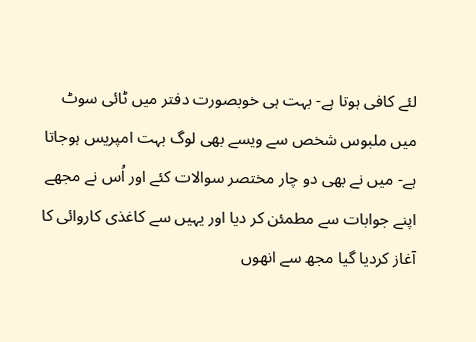لئے کافی ہوتا ہے- بہت ہی خوبصورت دفتر میں ٹائی سوٹ میں ملبوس شخص سے ویسے بھی لوگ بہت امپریس ہوجاتا ہے- میں نے بھی دو چار مختصر سوالات کئے اور اُس نے مجھے اپنے جوابات سے مطمئن کر دیا اور یہیں سے کاغذی کاروائی کا آغاز کردیا گیا مجھ سے انھوں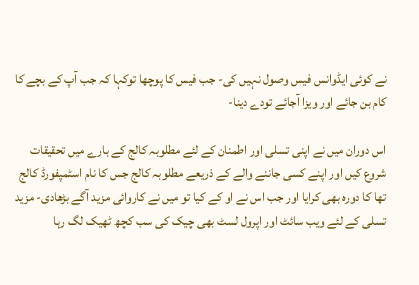نے کوئی ایڈوانس فیس وصول نہیں کی- جب فیس کا پوچھا توکہا کہ جب آپ کے بچے کا کام بن جائے اور ویزا آجائے تودے دینا-

اس دوران میں نے اپنی تسلی اور اطمنان کے لئے مطلوبہ کالج کے بارے میں تحقیقات شروع کیں اور اپنے کسی جاننے والے کے ذریعے مطلوبہ کالج جس کا نام اسٹمپفورڈ کالج تھا کا دورہ بھی کرایا اور جب اس نے او کے کیا تو میں نے کاروائی مزید آگے بڑھادی- مزید تسلی کے لئے ویب سائٹ اور اپرول لسٹ بھی چیک کی سب کچھ ٹھیک لگ رہا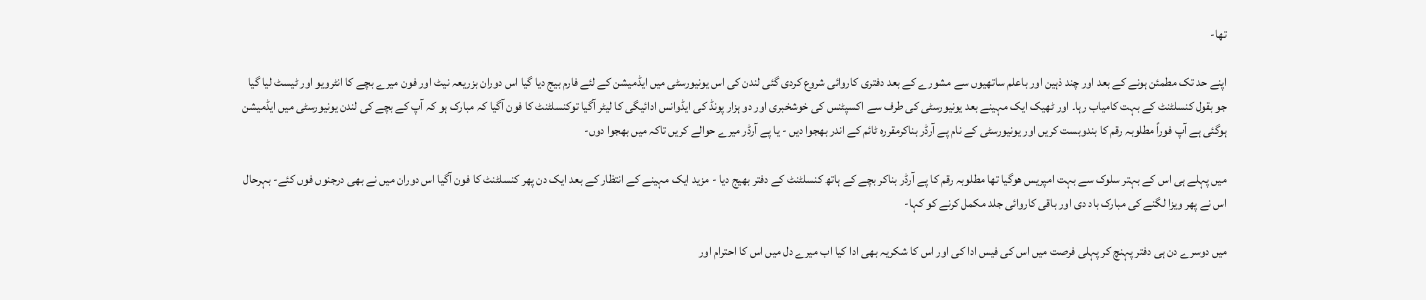تھا-

اپنے حد تک مطمئن ہونے کے بعد اور چند ذہین اور باعلم ساتھیوں سے مشورے کے بعد دفتری کاروائی شروع کردی گئی لندن کی اس یونیورسٹی میں ایڈمیشن کے لئے فارم بیج دیا گیا اس دوران بزریعہ نیٹ اور فون میرے بچے کا انٹرویو اور ٹیسٹ لیا گیا جو بقول کنسلٹنٹ کے بہت کامیاب رہا۔ اور ٹھیک ایک مہینے بعد یونیورسٹی کی طرف سے اکسپٹنس کی خوشخبری اور دو ہزار پونڈ کی ایڈوانس ادائیگی کا لیٹر آگیا توکنسلٹنٹ کا فون آگیا کہ مبارک ہو کہ آپ کے بچے کی لندن یونیورسٹی میں ایڈمیشن ہوگئی ہے آپ فوراً مطلوبہ رقم کا بندوبست کریں اور یونیورسٹی کے نام پے آرڈر بناکرمقررہ ٹائم کے اندر بھجوا دیں - یا پے آرڈر میرے حوالے کریں تاکہ میں بھجوا دوں-

میں پہلے ہی اس کے بہتر سلوک سے بہت امپریس ھوگیا تھا مطلوبہ رقم کا پے آرڈر بناکر بچے کے ہاتھ کنسلٹنٹ کے دفتر بھیج دیا - مزید ایک مہینے کے انتظار کے بعد ایک دن پھر کنسلٹنٹ کا فون آگیا اس دوران میں نے بھی درجنوں فوں کئے- بہرحال اس نے پھر ویزا لگنے کی مبارک باد دی اور باقی کاروائی جلد مکمل کرنے کو کہا-

میں دوسرے دن ہی دفتر پہنچ کر پہلی فرصت میں اس کی فیس ادا کی اور اس کا شکریہ بھی ادا کیا اب میرے دل میں اس کا احترام اور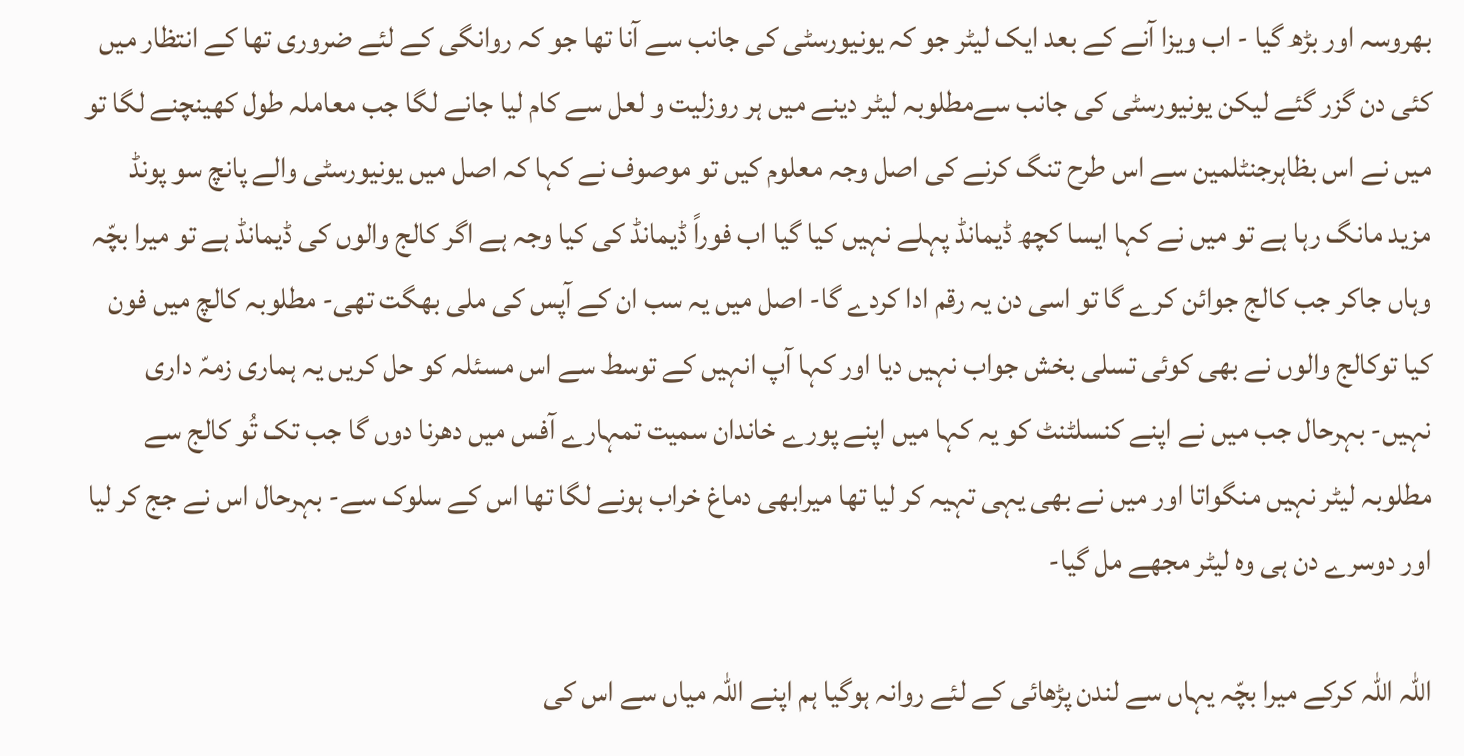بھروسہ اور بڑھ گیا - اب ویزا آنے کے بعد ایک لیٹر جو کہ یونیورسٹی کی جانب سے آنا تھا جو کہ روانگی کے لئے ضروری تھا کے انتظار میں کئی دن گزر گئے لیکن یونیورسٹی کی جانب سےمطلوبہ لیٹر دینے میں ہر روزلیت و لعل سے کام لیا جانے لگا جب معاملہ طول کھینچنے لگا تو میں نے اس بظاہرجنٹلمین سے اس طرح تنگ کرنے کی اصل وجہ معلوم کیں تو موصوف نے کہا کہ اصل میں یونیورسٹی والے پانچ سو پونڈ مزید مانگ رہا ہے تو میں نے کہا ایسا کچھ ڈیمانڈ پہلے نہیں کیا گیا اب فوراً ڈیمانڈ کی کیا وجہ ہے اگر کالج والوں کی ڈیمانڈ ہے تو میرا بچّہ وہاں جاکر جب کالج جوائن کرے گا تو اسی دن یہ رقم ادا کردے گا- اصل میں یہ سب ان کے آپس کی ملی بھگت تھی- مطلوبہ کالچ میں فون کیا توکالج والوں نے بھی کوئی تسلی بخش جواب نہیں دیا اور کہا آپ انہیں کے توسط سے اس مسئلہ کو حل کریں یہ ہماری زمہّ داری نہیں- بہرحال جب میں نے اپنے کنسلٹنٹ کو یہ کہا میں اپنے پورے خاندان سمیت تمہارے آفس میں دھرنا دوں گا جب تک تُو کالج سے مطلوبہ لیٹر نہیں منگواتا اور میں نے بھی یہی تہیہ کر لیا تھا میرابھی دماغ خراب ہونے لگا تھا اس کے سلوک سے- بہرحال اس نے جج کر لیا اور دوسرے دن ہی وہ لیٹر مجھے مل گیا-

اللہ اللہ کرکے میرا بچّہ یہاں سے لندن پڑھائی کے لئے روانہ ہوگیا ہم اپنے اللہ میاں سے اس کی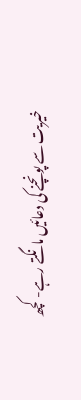خیریت سے پونچنے کی دعائیں مانگتے رہے- کچھ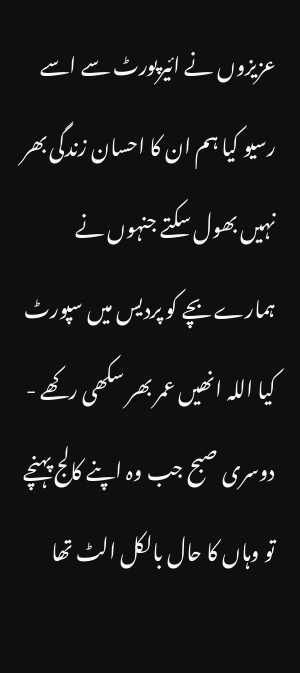عزیزوں نے ائیرپورٹ سے اسے رسیو کیا ہم ان کا احسان زندگی بھر نہیں بھول سکتے جنہوں نے ہمارے بچے کو پردیس میں سپورٹ کیا اللہ انھیں عمر بھر سکھی رکھے - دوسری صبح جب وہ اپنے کالج پہنچے تو وہاں کا حال بالکل الٹ تھا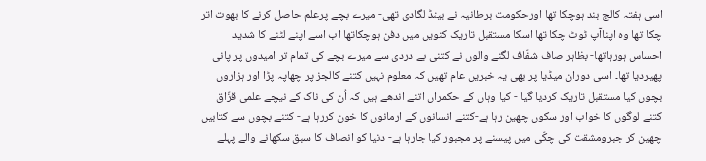اسی ہفتہ کالج بند ہوچکا تھا اورحکومت برطانیہ نے بینڈ لگادی تھی- میرے بچے پرعلم حاصل کرنے کا بھوت اتر چکا تھا وہ اپناآپ ٹوٹ چکا تھا اسکا مستقبل تاریک کنویں میں دفن ہوچکاتھا اب اسے اپنے لٹنے کا شدید احساس ہورہاتھا- بظاہر صاف شفّاف لگنے والوں نے کتنی بے دردی سے میرے بچے کی تمام تر امیدوں پر پانی پھیردیا تھا۔ اسی دوران میڈیا پر بھی یہ خبریں عام تھیں کہ معلوم نہیں کتنے کالجز پر چھاپہ پڑا اور ہزاروں بچوں کیا مستقبل تاریک کردیا گیا - کیا وہاں کے حکمراں اتنے اندھے ہیں کہ اُن کی ناک کے نیچے علمی قزّاق کتنے لوگوں کا خواب اور سکوں چھین رہا ہے-کتنے انسانوں کے ارمانوں کا خون کررہا ہے- کتنے بچوں سے کتابیں چھین کر جبرومشقت کی چکّی میں پیسنے پر مجبور کیا جارہا ہے- دنیا کو انصاف کا سبق سکھانے والے پہلے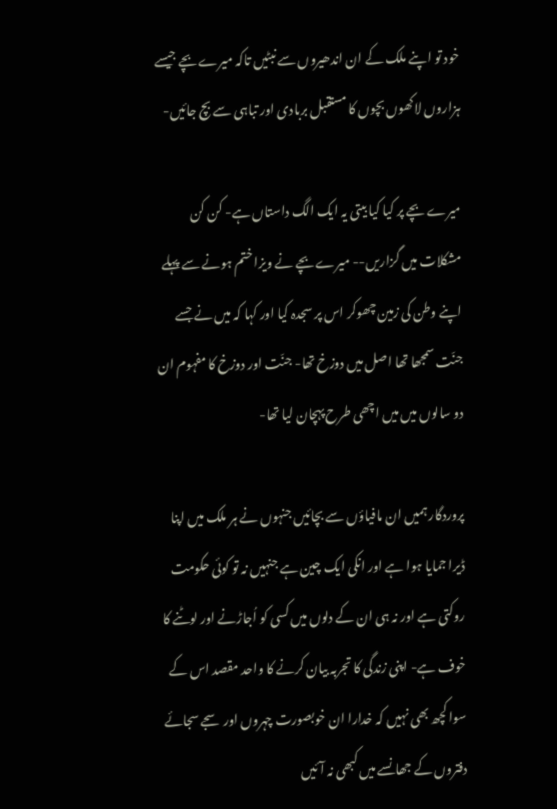خود تو اپنے ملک کے ان اندھیروں سے نبٹیں تاکہ میرے بچے جیسے ہزاروں لاکھوں بچوں کا مستقبل بربادی اور تباہی سے بچ جائیں-

میرے بچے پر کیا کیا بیتی یہ ایک الگ داستاں ہے- کن کن مشکلات میں گزاریں-- میرے بچے نے ویزا ختم ہونے سے پہلے اپنے وطن کی زمین چھوکر اس پر سجدہ کیا اور کہا کہ میں نے جسے جنّت سمجھا تھا اصل میں دوزخ تھا- جنّت اور دوزخ کا مفہوم ان دو سالوں میں میں اچھی طرح پہچان لیا تھا-

پروردگار ہمیں ان مافیاؤں سے بچائیں جنہوں نے ہر ملک میں اپنا ڈیرا جمایا ہوا ہے اور انکی ایک چین ہے جنہیں نہ تو کوئی حکومت روکتی ہے اور نہ ہی ان کے دلوں میں کسی کو اُجاڑنے اور لوٹنے کا خوف ہے- اپنی زندگی کا تجربہ بیان کرنے کا واحد مقصد اس کے سوا کچھ بھی نہیں کہ خدارا ان خوبصورت چہروں اور سجے سجائے دفتروں کے جھانسے میں کبھی نہ آئیں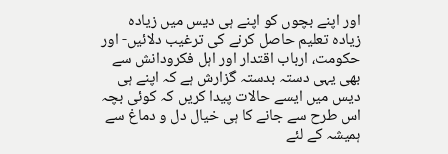اور اپنے بچوں کو اپنے ہی دیس میں زیادہ زیادہ تعلیم حاصل کرنے کی ترغیب دلائیں- اور حکومت، ارباب اقتدار اور اہل فکرودانش سے بھی یہی دستہ بدستہ گزارش ہے کہ اپنے ہی دیس میں ایسے حالات پیدا کریں کہ کوئی بچہ اس طرح سے جانے کا ہی خیال دل و دماغ سے ہمیشہ کے لئے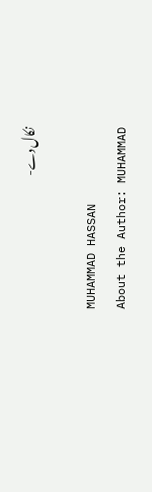نکال دے-

MUHAMMAD HASSAN
About the Author: MUHAMMAD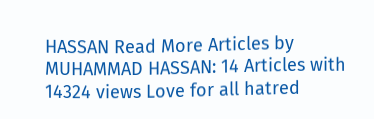HASSAN Read More Articles by MUHAMMAD HASSAN: 14 Articles with 14324 views Love for all hatred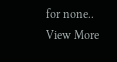for none.. View More